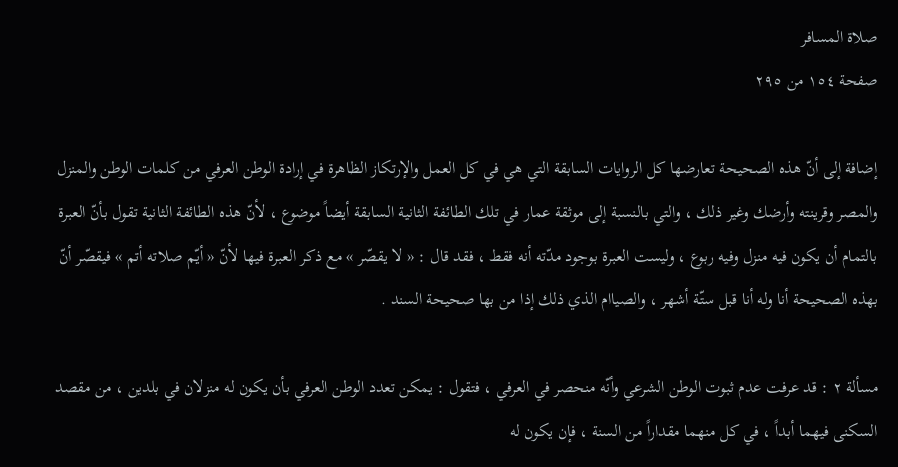صلاة المسافر
صفحة ١٥٤ من ٢٩٥

إضافة إلى أنّ هذه الصحيحة تعارضها كل الروايات السابقة التي هي في كل العمل والإرتكاز الظاهرة في إرادة الوطن العرفي من كلمات الوطن والمنزل والمصر وقرينته وأرضك وغير ذلك ، والتي بالنسبة إلى موثقة عمار في تلك الطائفة الثانية السابقة أيضاً موضوع ، لأنّ هذه الطائفة الثانية تقول بأنّ العبرة بالتمام أن يكون فيه منزل وفيه ربوع ، وليست العبرة بوجود مدّته أنه فقط ، فقد قال : « لا يقصّر » مع ذكر العبرة فيها لأنّ « أيّم صلاته أتم » فيقصّر أنّ بهذه الصحيحة أنا وله أنا قبل ستّة أشهر ، والصياام الذي ذلك إذا من بها صحيحة السند .

مسألة ٢ : قد عرفت عدم ثبوت الوطن الشرعي وأنّه منحصر في العرفي ، فتقول : يمكن تعدد الوطن العرفي بأن يكون له منزلان في بلدين ، من مقصد السكنى فيهما أبداً ، في كل منهما مقداراً من السنة ، فإن يكون له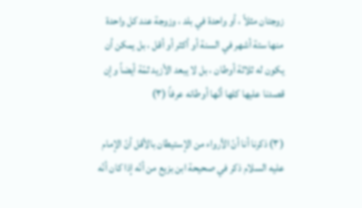زوجتان مثلاً ، أو واحدة في بلد ، وزوجة عند كل واحدة منها ستة أشهر في السنة أو أكثر أو أقل ، بل يمكن أن يكون له ثلاثة أوطان ، بل لا يبعد الأزيد ثمّة أيضاً وإن قصدنا عليها كلها أنّها أوطانه عرفاً (٣)

(٣) ذكرنا أنا أنّ الأرواء من الإستيطان بالأقل أنّ الإمام عليه السلام ذكر في صحيحة ابن بزيع من أنّه إذا كان أنّه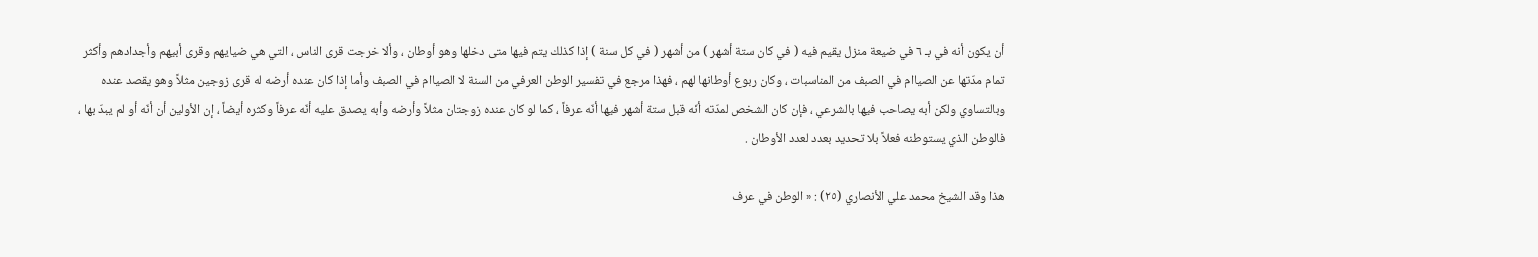أن يكون أنه في بـ ٦ في ضيعة منزل يقيم فيه ( في كان ستة أشهر ) من أشهر ( في كل سنة ) إذا كذلك يتم فيها متى دخلها وهو أوطان ، وألا خرجت قرى الناس ، التي هي ضيايهم وقرى أبيهم وأجدادهم وأكثر تمام مدّتها عن الصياام في الصبف من المناسبات ، وكان ربوع أوطانها لهم ، فهذا مرجع في تفسير الوطن العرفي من السنة لا الصياام في الصبف وأما إذا كان عنده أرضه له قرى زوجين مثلاً وهو يقصد عنده وبالتساوي ولكن أبه يصاحب فيها بالشرعي ، فإن كان الشخص لمدّته أنّه قبل ستة أشهر فيها أنّه عرفاً ، كما لو كان عنده زوجتان مثلاً وأرضه وأبه يصدق عليه أنّه عرفاً وكثره أيضاً ، إن الأولين أن أنّه أو لم يبدّ بها ، فالوطن الذي يستوطنه فعلاً بلا تحديد بعدد لعدد الأوطان .

هذا وقد الشيخ محمد علي الأنصاري (٢٥) : « الوطن في عرف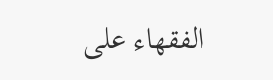الفقهاء على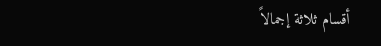أقسام ثلاثة إجمالاً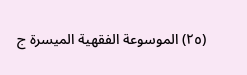(٢٥) الموسوعة الفقهية الميسرة ج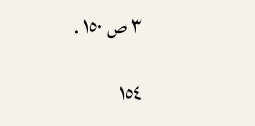٣ ص ١٥٠ .

١٥٤